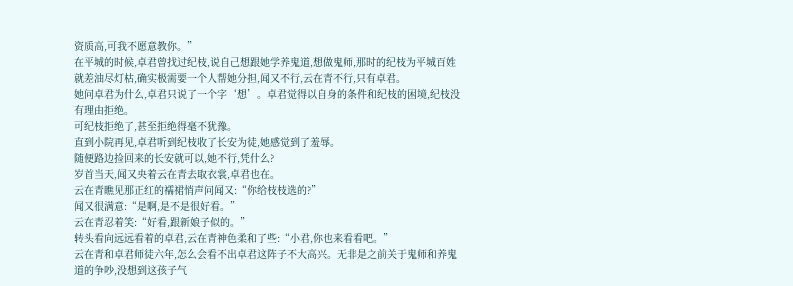资质高,可我不愿意教你。”
在平城的时候,卓君曾找过纪枝,说自己想跟她学养鬼道,想做鬼师,那时的纪枝为平城百姓就差油尽灯枯,确实极需要一个人帮她分担,闻又不行,云在青不行,只有卓君。
她问卓君为什么,卓君只说了一个字‘想’。卓君觉得以自身的条件和纪枝的困境,纪枝没有理由拒绝。
可纪枝拒绝了,甚至拒绝得毫不犹豫。
直到小院再见,卓君听到纪枝收了长安为徒,她感觉到了羞辱。
随便路边捡回来的长安就可以,她不行,凭什么?
岁首当天,闻又央着云在青去取衣裳,卓君也在。
云在青瞧见那正红的襦裙悄声问闻又:“你给枝枝选的?”
闻又很满意:“是啊,是不是很好看。”
云在青忍着笑:“好看,跟新娘子似的。”
转头看向远远看着的卓君,云在青神色柔和了些:“小君,你也来看看吧。”
云在青和卓君师徒六年,怎么会看不出卓君这阵子不大高兴。无非是之前关于鬼师和养鬼道的争吵,没想到这孩子气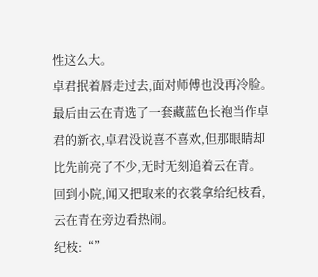性这么大。
卓君抿着唇走过去,面对师傅也没再冷脸。
最后由云在青选了一套藏蓝色长袍当作卓君的新衣,卓君没说喜不喜欢,但那眼睛却比先前亮了不少,无时无刻追着云在青。
回到小院,闻又把取来的衣裳拿给纪枝看,云在青在旁边看热闹。
纪枝:“”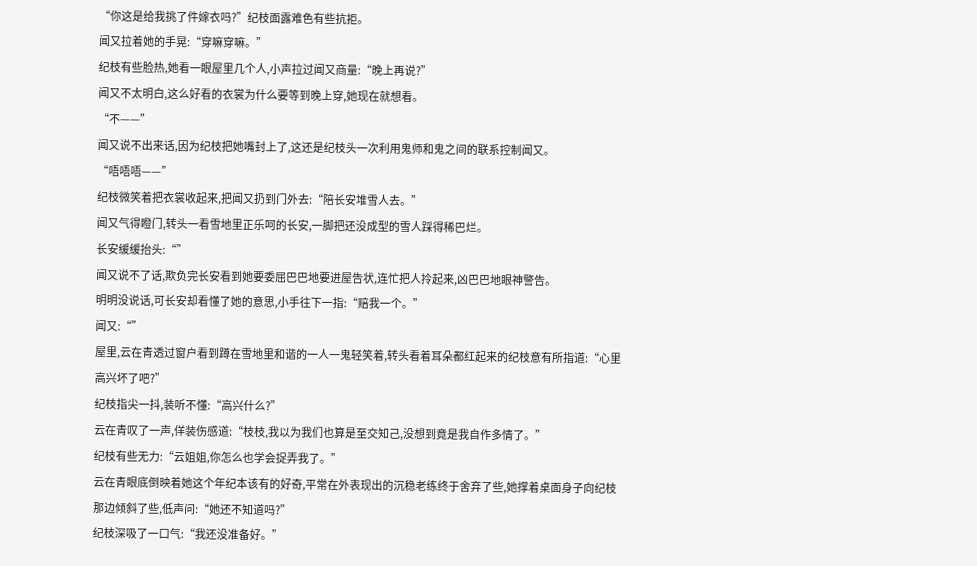“你这是给我挑了件嫁衣吗?”纪枝面露难色有些抗拒。
闻又拉着她的手晃:“穿嘛穿嘛。”
纪枝有些脸热,她看一眼屋里几个人,小声拉过闻又商量:“晚上再说?”
闻又不太明白,这么好看的衣裳为什么要等到晚上穿,她现在就想看。
“不——”
闻又说不出来话,因为纪枝把她嘴封上了,这还是纪枝头一次利用鬼师和鬼之间的联系控制闻又。
“唔唔唔——”
纪枝微笑着把衣裳收起来,把闻又扔到门外去:“陪长安堆雪人去。”
闻又气得瞪门,转头一看雪地里正乐呵的长安,一脚把还没成型的雪人踩得稀巴烂。
长安缓缓抬头:“”
闻又说不了话,欺负完长安看到她要委屈巴巴地要进屋告状,连忙把人拎起来,凶巴巴地眼神警告。
明明没说话,可长安却看懂了她的意思,小手往下一指:“赔我一个。”
闻又:“”
屋里,云在青透过窗户看到蹲在雪地里和谐的一人一鬼轻笑着,转头看着耳朵都红起来的纪枝意有所指道:“心里高兴坏了吧?”
纪枝指尖一抖,装听不懂:“高兴什么?”
云在青叹了一声,佯装伤感道:“枝枝,我以为我们也算是至交知己,没想到竟是我自作多情了。”
纪枝有些无力:“云姐姐,你怎么也学会捉弄我了。”
云在青眼底倒映着她这个年纪本该有的好奇,平常在外表现出的沉稳老练终于舍弃了些,她撑着桌面身子向纪枝那边倾斜了些,低声问:“她还不知道吗?”
纪枝深吸了一口气:“我还没准备好。”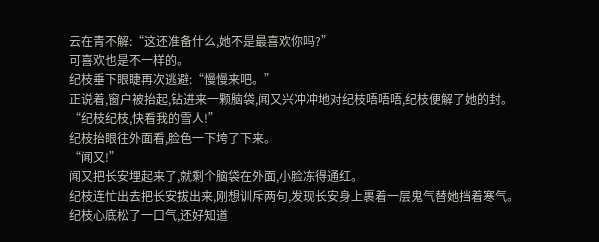云在青不解:“这还准备什么,她不是最喜欢你吗?”
可喜欢也是不一样的。
纪枝垂下眼睫再次逃避:“慢慢来吧。”
正说着,窗户被抬起,钻进来一颗脑袋,闻又兴冲冲地对纪枝唔唔唔,纪枝便解了她的封。
“纪枝纪枝,快看我的雪人!”
纪枝抬眼往外面看,脸色一下垮了下来。
“闻又!”
闻又把长安埋起来了,就剩个脑袋在外面,小脸冻得通红。
纪枝连忙出去把长安拔出来,刚想训斥两句,发现长安身上裹着一层鬼气替她挡着寒气。
纪枝心底松了一口气,还好知道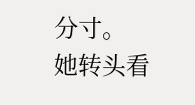分寸。
她转头看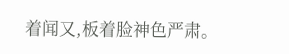着闻又,板着脸神色严肃。